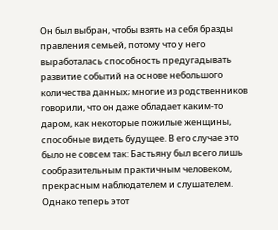Он был выбран, чтобы взять на себя бразды правления семьей, потому что у него выработалась способность предугадывать развитие событий на основе небольшого количества данных; многие из родственников говорили, что он даже обладает каким-то даром, как некоторые пожилые женщины, способные видеть будущее. В его случае это было не совсем так: Бастьяну был всего лишь сообразительным практичным человеком, прекрасным наблюдателем и слушателем. Однако теперь этот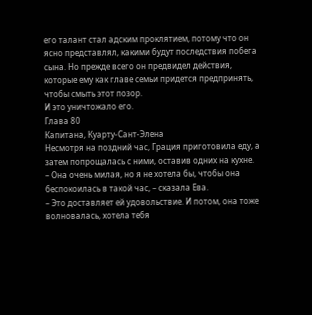его талант стал адским проклятием, потому что он ясно представлял, какими будут последствия побега сына. Но прежде всего он предвидел действия, которые ему как главе семьи придется предпринять, чтобы смыть этот позор.
И это уничтожало его.
Глава 80
Капитана, Куарту-Сант-Элена
Несмотря на поздний час, Грация приготовила еду, а затем попрощалась с ними, оставив одних на кухне.
– Она очень милая, но я не хотела бы, чтобы она беспокоилась в такой час, – сказала Ева.
– Это доставляет ей удовольствие. И потом, она тоже волновалась, хотела тебя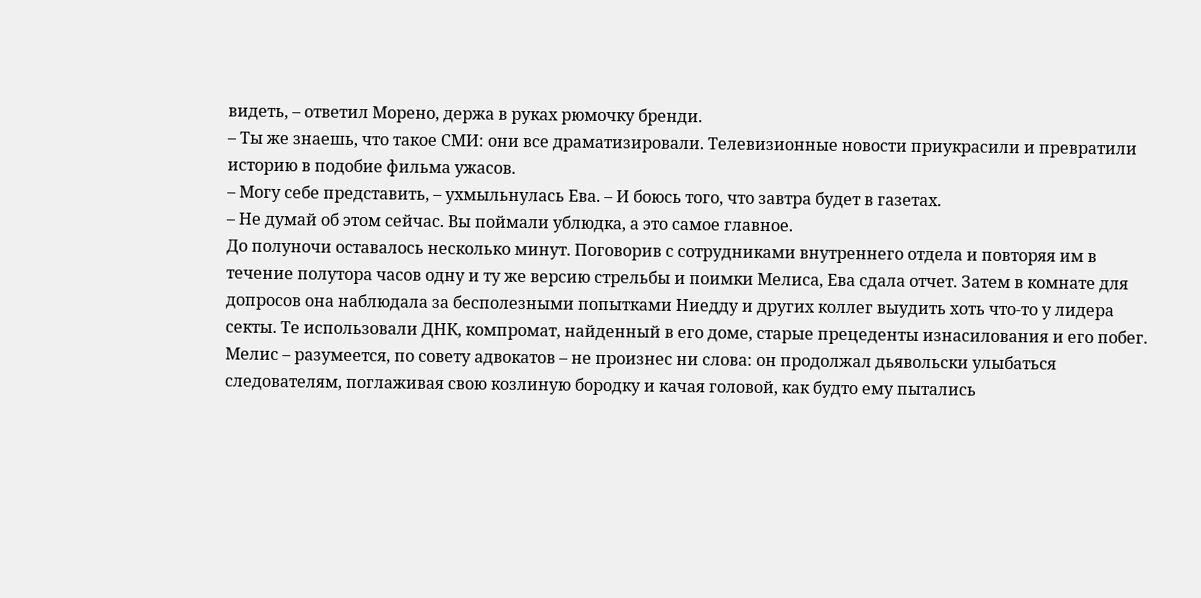видеть, – ответил Морено, держа в руках рюмочку бренди.
– Ты же знаешь, что такое СМИ: они все драматизировали. Телевизионные новости приукрасили и превратили историю в подобие фильма ужасов.
– Могу себе представить, – ухмыльнулась Ева. – И боюсь того, что завтра будет в газетах.
– Не думай об этом сейчас. Вы поймали ублюдка, а это самое главное.
До полуночи оставалось несколько минут. Поговорив с сотрудниками внутреннего отдела и повторяя им в течение полутора часов одну и ту же версию стрельбы и поимки Мелиса, Ева сдала отчет. Затем в комнате для допросов она наблюдала за бесполезными попытками Ниедду и других коллег выудить хоть что-то у лидера секты. Те использовали ДНК, компромат, найденный в его доме, старые прецеденты изнасилования и его побег. Мелис – разумеется, по совету адвокатов – не произнес ни слова: он продолжал дьявольски улыбаться следователям, поглаживая свою козлиную бородку и качая головой, как будто ему пытались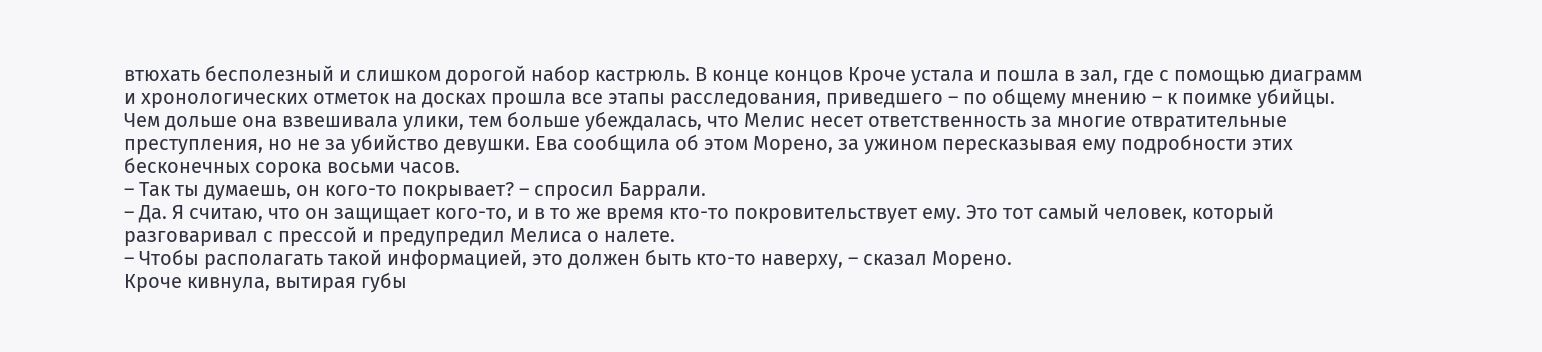втюхать бесполезный и слишком дорогой набор кастрюль. В конце концов Кроче устала и пошла в зал, где с помощью диаграмм и хронологических отметок на досках прошла все этапы расследования, приведшего – по общему мнению – к поимке убийцы. Чем дольше она взвешивала улики, тем больше убеждалась, что Мелис несет ответственность за многие отвратительные преступления, но не за убийство девушки. Ева сообщила об этом Морено, за ужином пересказывая ему подробности этих бесконечных сорока восьми часов.
– Так ты думаешь, он кого-то покрывает? – спросил Баррали.
– Да. Я считаю, что он защищает кого-то, и в то же время кто-то покровительствует ему. Это тот самый человек, который разговаривал с прессой и предупредил Мелиса о налете.
– Чтобы располагать такой информацией, это должен быть кто-то наверху, – сказал Морено.
Кроче кивнула, вытирая губы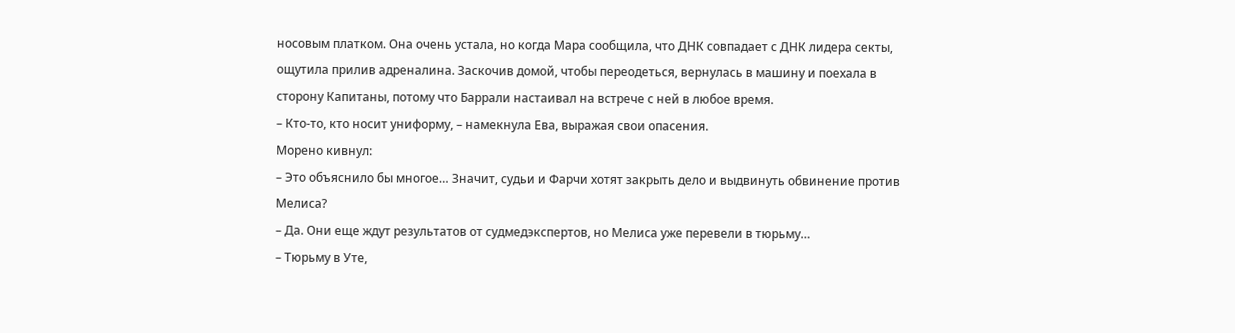носовым платком. Она очень устала, но когда Мара сообщила, что ДНК совпадает с ДНК лидера секты, ощутила прилив адреналина. Заскочив домой, чтобы переодеться, вернулась в машину и поехала в сторону Капитаны, потому что Баррали настаивал на встрече с ней в любое время.
– Кто-то, кто носит униформу, – намекнула Ева, выражая свои опасения.
Морено кивнул:
– Это объяснило бы многое… Значит, судьи и Фарчи хотят закрыть дело и выдвинуть обвинение против Мелиса?
– Да. Они еще ждут результатов от судмедэкспертов, но Мелиса уже перевели в тюрьму…
– Тюрьму в Уте,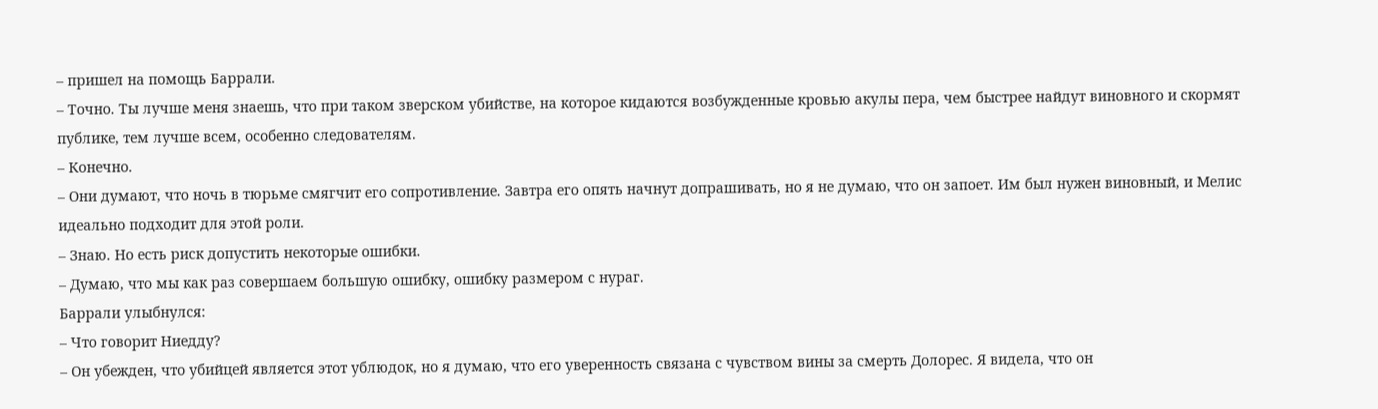– пришел на помощь Баррали.
– Точно. Ты лучше меня знаешь, что при таком зверском убийстве, на которое кидаются возбужденные кровью акулы пера, чем быстрее найдут виновного и скормят публике, тем лучше всем, особенно следователям.
– Конечно.
– Они думают, что ночь в тюрьме смягчит его сопротивление. Завтра его опять начнут допрашивать, но я не думаю, что он запоет. Им был нужен виновный, и Мелис идеально подходит для этой роли.
– Знаю. Но есть риск допустить некоторые ошибки.
– Думаю, что мы как раз совершаем большую ошибку, ошибку размером с нураг.
Баррали улыбнулся:
– Что говорит Ниедду?
– Он убежден, что убийцей является этот ублюдок, но я думаю, что его уверенность связана с чувством вины за смерть Долорес. Я видела, что он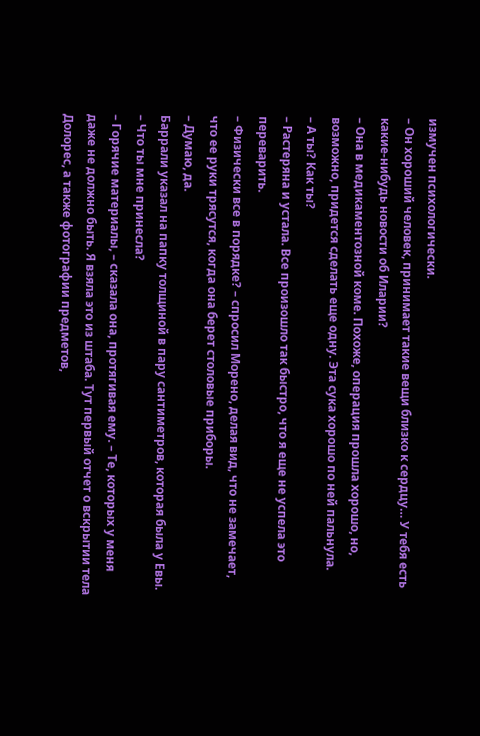измучен психологически.
– Он хороший человек, принимает такие вещи близко к сердцу… У тебя есть какие-нибудь новости об Иларии?
– Она в медикаментозной коме. Похоже, операция прошла хорошо, но, возможно, придется сделать еще одну. Эта сука хорошо по ней пальнула.
– А ты? Как ты?
– Растеряна и устала. Все произошло так быстро, что я еще не успела это переварить.
– Физически все в порядке? – спросил Морено, делая вид, что не замечает, что ее руки трясутся, когда она берет столовые приборы.
– Думаю, да.
Баррали указал на папку толщиной в пару сантиметров, которая была у Евы.
– Что ты мне принесла?
– Горячие материалы, – сказала она, протягивая ему. – Те, которых у меня даже не должно быть. Я взяла это из штаба. Тут первый отчет о вскрытии тела Долорес, а также фотографии предметов,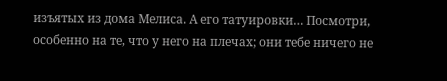изъятых из дома Мелиса. А его татуировки… Посмотри, особенно на те, что у него на плечах; они тебе ничего не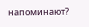напоминают?